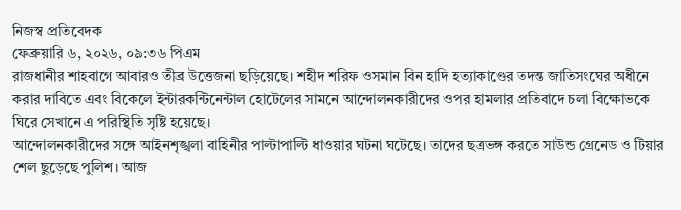নিজস্ব প্রতিবেদক
ফেব্রুয়ারি ৬, ২০২৬, ০৯:৩৬ পিএম
রাজধানীর শাহবাগে আবারও তীব্র উত্তেজনা ছড়িয়েছে। শহীদ শরিফ ওসমান বিন হাদি হত্যাকাণ্ডের তদন্ত জাতিসংঘের অধীনে করার দাবিতে এবং বিকেলে ইন্টারকন্টিনেন্টাল হোটেলের সামনে আন্দোলনকারীদের ওপর হামলার প্রতিবাদে চলা বিক্ষোভকে ঘিরে সেখানে এ পরিস্থিতি সৃষ্টি হয়েছে।
আন্দোলনকারীদের সঙ্গে আইনশৃঙ্খলা বাহিনীর পাল্টাপাল্টি ধাওয়ার ঘটনা ঘটেছে। তাদের ছত্রভঙ্গ করতে সাউন্ড গ্রেনেড ও টিয়ার শেল ছুড়েছে পুলিশ। আজ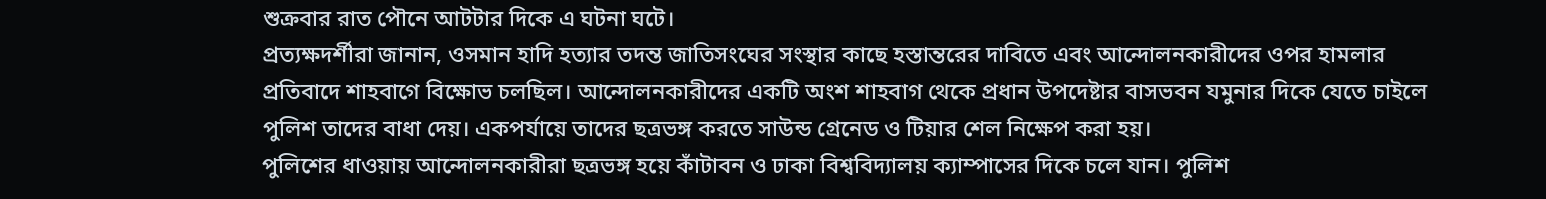শুক্রবার রাত পৌনে আটটার দিকে এ ঘটনা ঘটে।
প্রত্যক্ষদর্শীরা জানান, ওসমান হাদি হত্যার তদন্ত জাতিসংঘের সংস্থার কাছে হস্তান্তরের দাবিতে এবং আন্দোলনকারীদের ওপর হামলার প্রতিবাদে শাহবাগে বিক্ষোভ চলছিল। আন্দোলনকারীদের একটি অংশ শাহবাগ থেকে প্রধান উপদেষ্টার বাসভবন যমুনার দিকে যেতে চাইলে পুলিশ তাদের বাধা দেয়। একপর্যায়ে তাদের ছত্রভঙ্গ করতে সাউন্ড গ্রেনেড ও টিয়ার শেল নিক্ষেপ করা হয়।
পুলিশের ধাওয়ায় আন্দোলনকারীরা ছত্রভঙ্গ হয়ে কাঁটাবন ও ঢাকা বিশ্ববিদ্যালয় ক্যাম্পাসের দিকে চলে যান। পুলিশ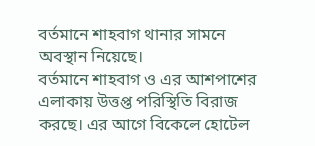বর্তমানে শাহবাগ থানার সামনে অবস্থান নিয়েছে।
বর্তমানে শাহবাগ ও এর আশপাশের এলাকায় উত্তপ্ত পরিস্থিতি বিরাজ করছে। এর আগে বিকেলে হোটেল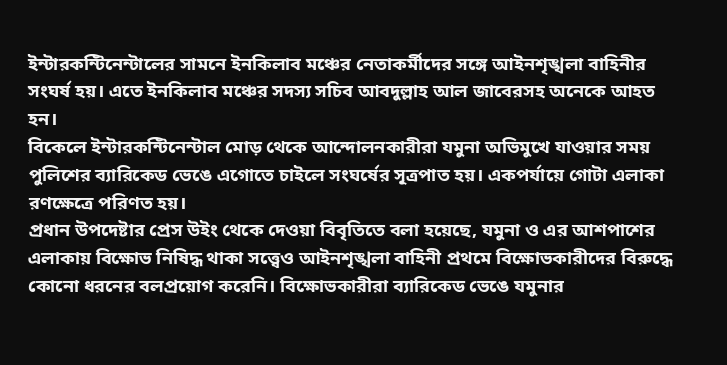ইন্টারকন্টিনেন্টালের সামনে ইনকিলাব মঞ্চের নেতাকর্মীদের সঙ্গে আইনশৃঙ্খলা বাহিনীর সংঘর্ষ হয়। এতে ইনকিলাব মঞ্চের সদস্য সচিব আবদুল্লাহ আল জাবেরসহ অনেকে আহত হন।
বিকেলে ইন্টারকন্টিনেন্টাল মোড় থেকে আন্দোলনকারীরা যমুনা অভিমুখে যাওয়ার সময় পুলিশের ব্যারিকেড ভেঙে এগোতে চাইলে সংঘর্ষের সূত্রপাত হয়। একপর্যায়ে গোটা এলাকা রণক্ষেত্রে পরিণত হয়।
প্রধান উপদেষ্টার প্রেস উইং থেকে দেওয়া বিবৃতিতে বলা হয়েছে, যমুনা ও এর আশপাশের এলাকায় বিক্ষোভ নিষিদ্ধ থাকা সত্ত্বেও আইনশৃঙ্খলা বাহিনী প্রথমে বিক্ষোভকারীদের বিরুদ্ধে কোনো ধরনের বলপ্রয়োগ করেনি। বিক্ষোভকারীরা ব্যারিকেড ভেঙে যমুনার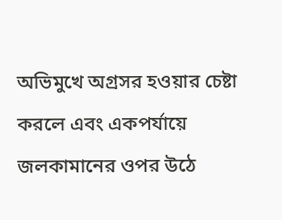অভিমুখে অগ্রসর হওয়ার চেষ্টা করলে এবং একপর্যায়ে জলকামানের ওপর উঠে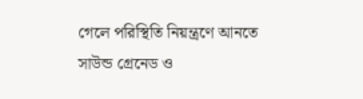গেলে পরিস্থিতি নিয়ন্ত্রণে আনতে সাউন্ড গ্রেনেড ও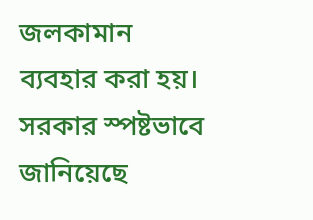জলকামান ব্যবহার করা হয়।
সরকার স্পষ্টভাবে জানিয়েছে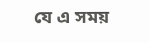যে এ সময়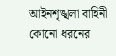আইনশৃঙ্খলা বাহিনী কোনো ধরনের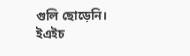গুলি ছোড়েনি।
ইএইচ